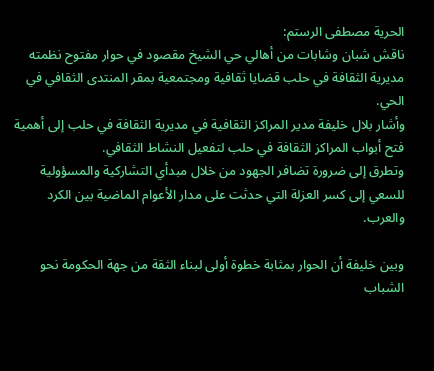الحرية مصطفى الرستم:
ناقش شبان وشابات من أهالي حي الشيخ مقصود في حوار مفتوح نظمته مديرية الثقافة في حلب قضايا ثقافية ومجتمعية بمقر المنتدى الثقافي في الحي.
وأشار بلال خليفة مدير المراكز الثقافية في مديرية الثقافة في حلب إلى أهمية فتح أبواب المراكز الثقافة في حلب لتفعيل النشاط الثقافي.
وتطرق إلى ضرورة تضافر الجهود من خلال مبدأي التشاركية والمسؤولية للسعي إلى كسر العزلة التي حدثت على مدار الأعوام الماضية بين الكرد والعرب.

وبين خليفة أن الحوار بمثابة خطوة أولى لبناء الثقة من جهة الحكومة نحو الشباب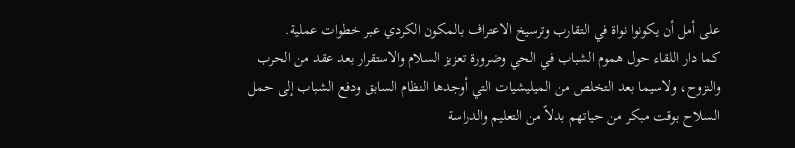على أمل أن يكونوا نواة في التقارب وترسيخ الاعتراف بالمكون الكردي عبر خطوات عملية.
كما دار اللقاء حول هموم الشباب في الحي وضرورة تعزيز السلام والاستقرار بعد عقد من الحرب والنزوح، ولاسيما بعد التخلص من الميليشيات التي أوجدها النظام السابق ودفع الشباب إلى حمل السلاح بوقت مبكر من حياتهم بدلاً من التعليم والدراسة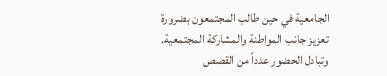الجامعية في حين طالب المجتمعون بضرورة تعزيز جانب المواطنة والمشاركة المجتمعية.
وتبادل الحضور عدداً من القصص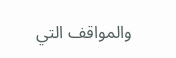والمواقف التي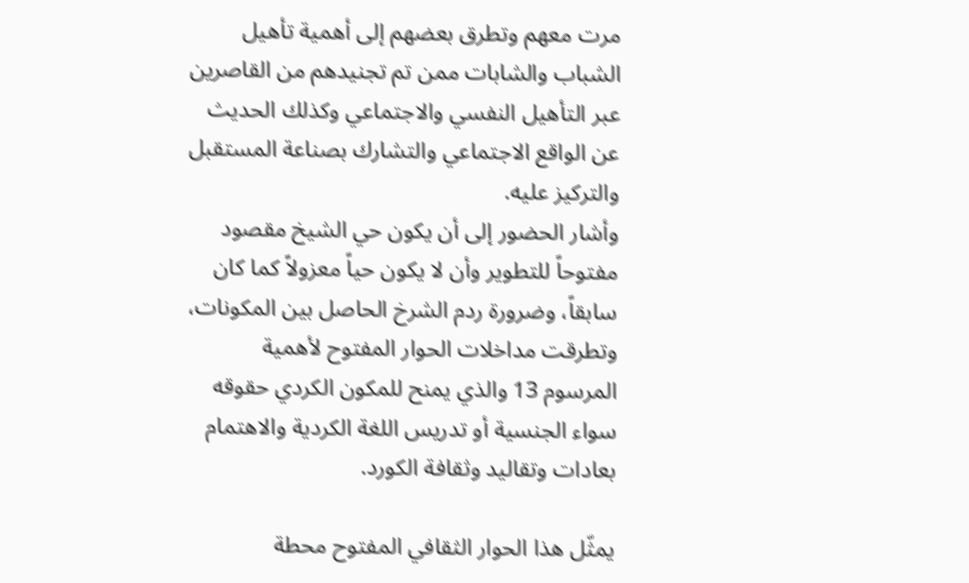مرت معهم وتطرق بعضهم إلى أهمية تأهيل الشباب والشابات ممن تم تجنيدهم من القاصرين عبر التأهيل النفسي والاجتماعي وكذلك الحديث عن الواقع الاجتماعي والتشارك بصناعة المستقبل والتركيز عليه.
وأشار الحضور إلى أن يكون حي الشيخ مقصود مفتوحاً للتطوير وأن لا يكون حياً معزولاً كما كان سابقاً، وضرورة ردم الشرخ الحاصل بين المكونات، وتطرقت مداخلات الحوار المفتوح لأهمية المرسوم 13 والذي يمنح للمكون الكردي حقوقه سواء الجنسية أو تدريس اللغة الكردية والاهتمام بعادات وتقاليد وثقافة الكورد.

يمثّل هذا الحوار الثقافي المفتوح محطة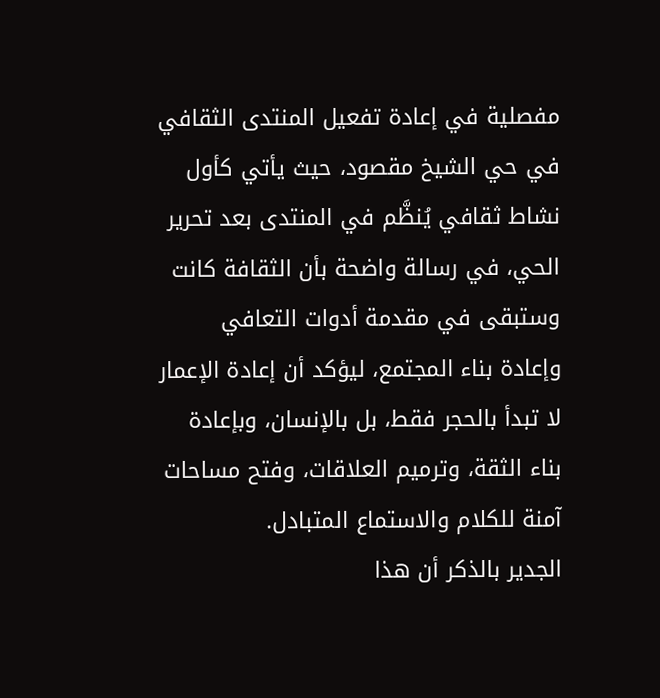مفصلية في إعادة تفعيل المنتدى الثقافي في حي الشيخ مقصود، حيث يأتي كأول نشاط ثقافي يُنظَّم في المنتدى بعد تحرير الحي، في رسالة واضحة بأن الثقافة كانت وستبقى في مقدمة أدوات التعافي وإعادة بناء المجتمع، ليؤكد أن إعادة الإعمار لا تبدأ بالحجر فقط، بل بالإنسان، وبإعادة بناء الثقة، وترميم العلاقات، وفتح مساحات آمنة للكلام والاستماع المتبادل.
الجدير بالذكر أن هذا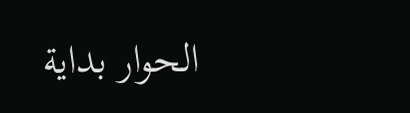الحوار بداية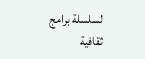لسلسلة برامج ثقافية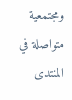ومجتمعية متواصلة في المنتدى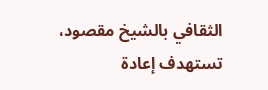الثقافي بالشيخ مقصود، تستهدف إعادة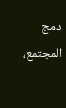دمج المجتمع،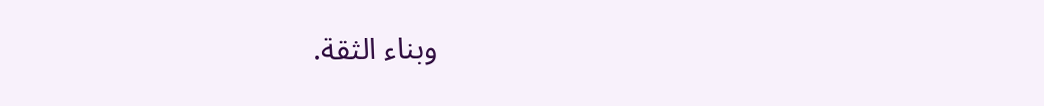وبناء الثقة.